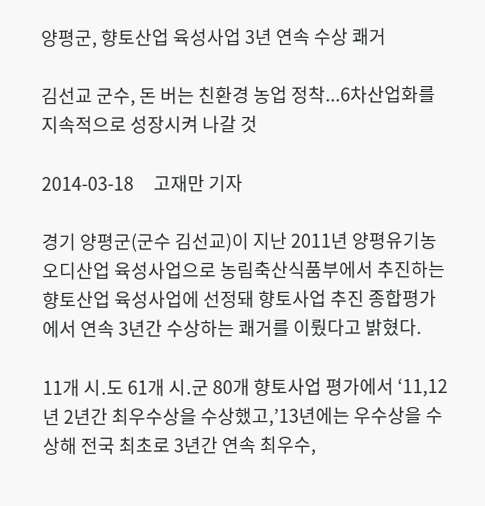양평군, 향토산업 육성사업 3년 연속 수상 쾌거

김선교 군수, 돈 버는 친환경 농업 정착...6차산업화를 지속적으로 성장시켜 나갈 것

2014-03-18     고재만 기자

경기 양평군(군수 김선교)이 지난 2011년 양평유기농 오디산업 육성사업으로 농림축산식품부에서 추진하는 향토산업 육성사업에 선정돼 향토사업 추진 종합평가에서 연속 3년간 수상하는 쾌거를 이뤘다고 밝혔다.

11개 시․도 61개 시․군 80개 향토사업 평가에서 ‘11,12년 2년간 최우수상을 수상했고,’13년에는 우수상을 수상해 전국 최초로 3년간 연속 최우수,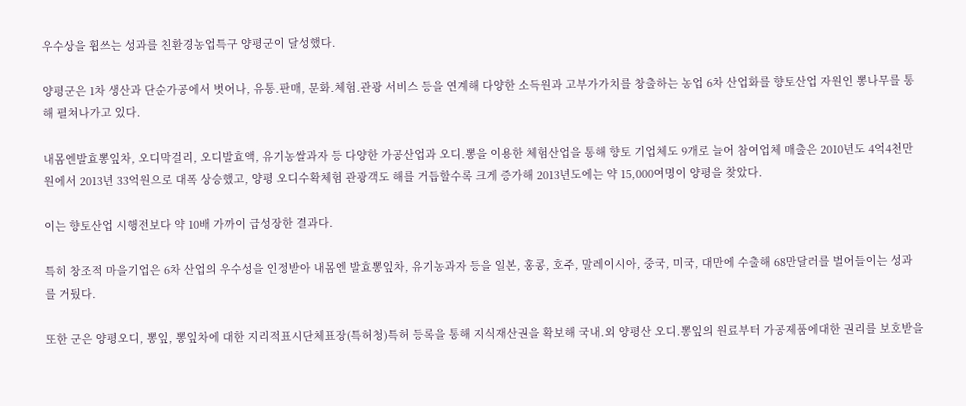우수상을 휩쓰는 성과를 친환경농업특구 양평군이 달성했다.

양평군은 1차 생산과 단순가공에서 벗어나, 유통․판매, 문화․체험․관광 서비스 등을 연계해 다양한 소득원과 고부가가치를 창출하는 농업 6차 산업화를 향토산업 자원인 뽕나무를 통해 펼쳐나가고 있다.

내몸엔발효뽕잎차, 오디막걸리, 오디발효액, 유기농쌀과자 등 다양한 가공산업과 오디․뽕을 이용한 체험산업을 통해 향토 기업체도 9개로 늘어 참여업체 매출은 2010년도 4억4천만원에서 2013년 33억원으로 대폭 상승했고, 양평 오디수확체험 관광객도 해를 거듭할수록 크게 증가해 2013년도에는 약 15,000여명이 양평을 찾았다.

이는 향토산업 시행전보다 약 10배 가까이 급성장한 결과다.

특히 창조적 마을기업은 6차 산업의 우수성을 인정받아 내몸엔 발효뽕잎차, 유기농과자 등을 일본, 홍콩, 호주, 말레이시아, 중국, 미국, 대만에 수출해 68만달러를 벌어들이는 성과를 거뒀다.

또한 군은 양평오디, 뽕잎, 뽕잎차에 대한 지리적표시단체표장(특허청)특허 등록을 통해 지식재산권을 확보해 국내.외 양평산 오디.뽕잎의 원료부터 가공제품에대한 권리를 보호받을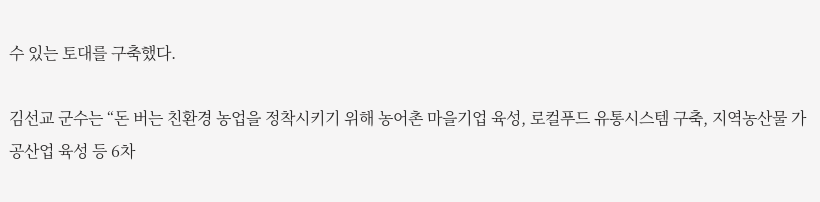수 있는 토대를 구축했다.

김선교 군수는 “돈 버는 친환경 농업을 정착시키기 위해 농어촌 마을기업 육성, 로컬푸드 유통시스템 구축, 지역농산물 가공산업 육성 등 6차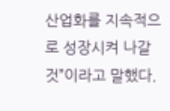산업화를 지속적으로 성장시켜 나갈 것”이라고 말했다.